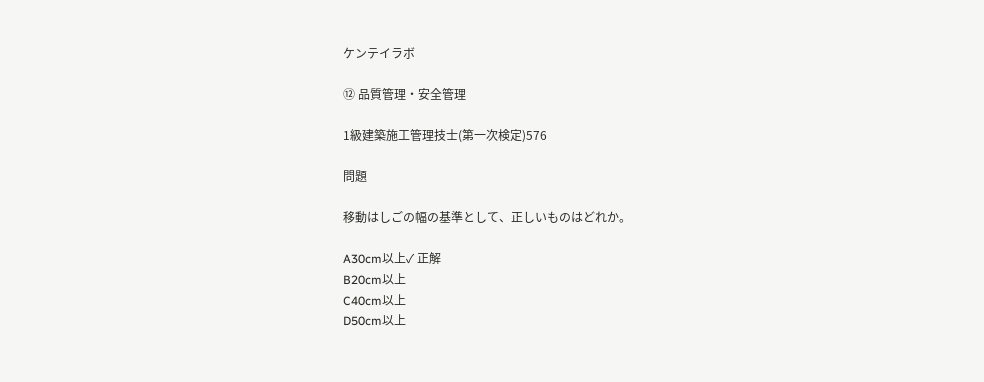ケンテイラボ

⑫ 品質管理・安全管理

1級建築施工管理技士(第一次検定)576

問題

移動はしごの幅の基準として、正しいものはどれか。

A30cm以上✓ 正解
B20cm以上
C40cm以上
D50cm以上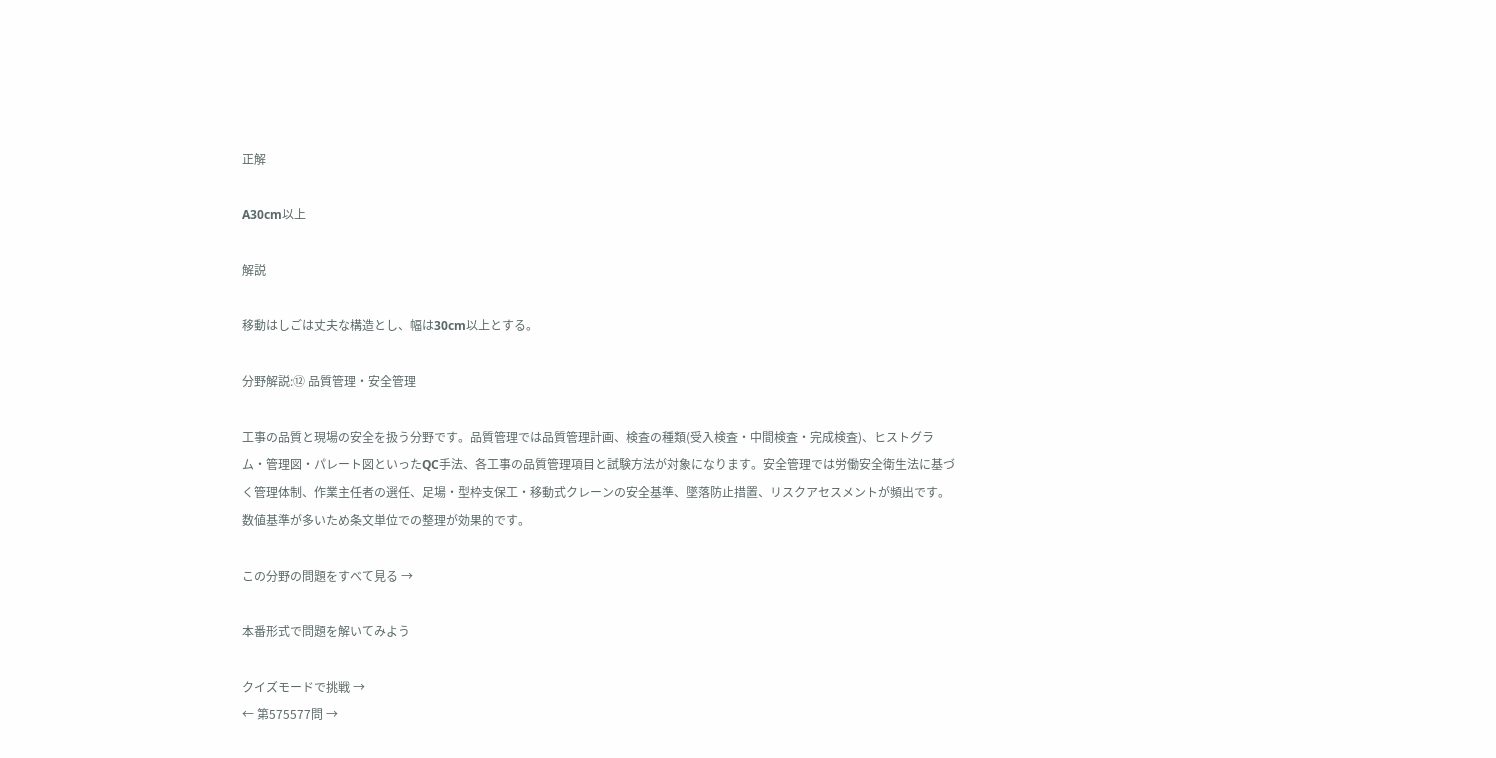正解

A30cm以上

解説

移動はしごは丈夫な構造とし、幅は30cm以上とする。

分野解説:⑫ 品質管理・安全管理

工事の品質と現場の安全を扱う分野です。品質管理では品質管理計画、検査の種類(受入検査・中間検査・完成検査)、ヒストグラム・管理図・パレート図といったQC手法、各工事の品質管理項目と試験方法が対象になります。安全管理では労働安全衛生法に基づく管理体制、作業主任者の選任、足場・型枠支保工・移動式クレーンの安全基準、墜落防止措置、リスクアセスメントが頻出です。数値基準が多いため条文単位での整理が効果的です。

この分野の問題をすべて見る →

本番形式で問題を解いてみよう

クイズモードで挑戦 →
← 第575577問 →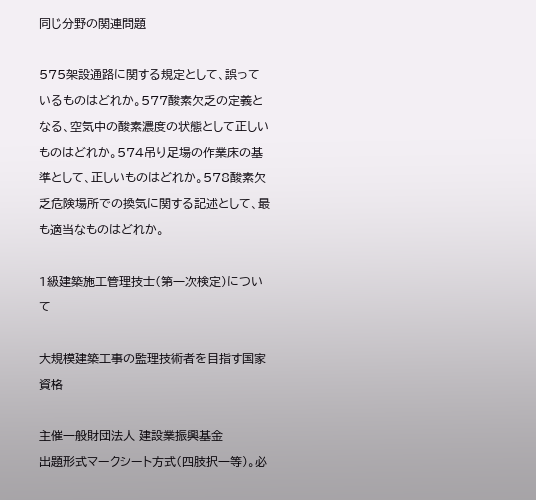同じ分野の関連問題

575架設通路に関する規定として、誤っているものはどれか。577酸素欠乏の定義となる、空気中の酸素濃度の状態として正しいものはどれか。574吊り足場の作業床の基準として、正しいものはどれか。578酸素欠乏危険場所での換気に関する記述として、最も適当なものはどれか。

1級建築施工管理技士(第一次検定)について

大規模建築工事の監理技術者を目指す国家資格

主催一般財団法人 建設業振興基金
出題形式マークシート方式(四肢択一等)。必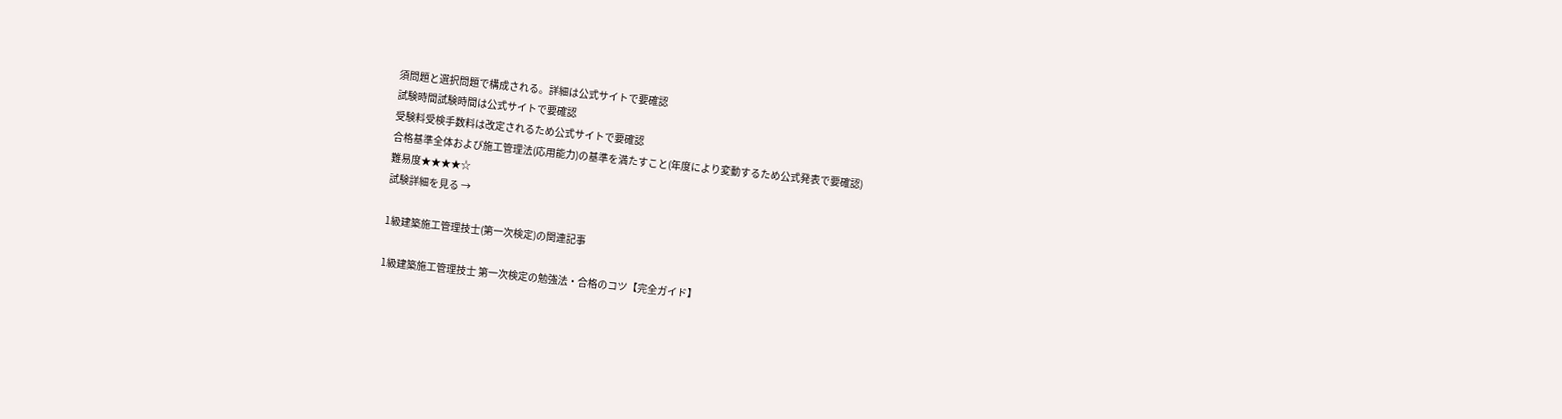須問題と選択問題で構成される。詳細は公式サイトで要確認
試験時間試験時間は公式サイトで要確認
受験料受検手数料は改定されるため公式サイトで要確認
合格基準全体および施工管理法(応用能力)の基準を満たすこと(年度により変動するため公式発表で要確認)
難易度★★★★☆
試験詳細を見る →

1級建築施工管理技士(第一次検定)の関連記事

1級建築施工管理技士 第一次検定の勉強法・合格のコツ【完全ガイド】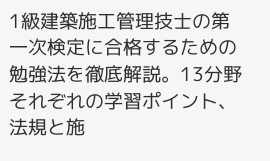1級建築施工管理技士の第一次検定に合格するための勉強法を徹底解説。13分野それぞれの学習ポイント、法規と施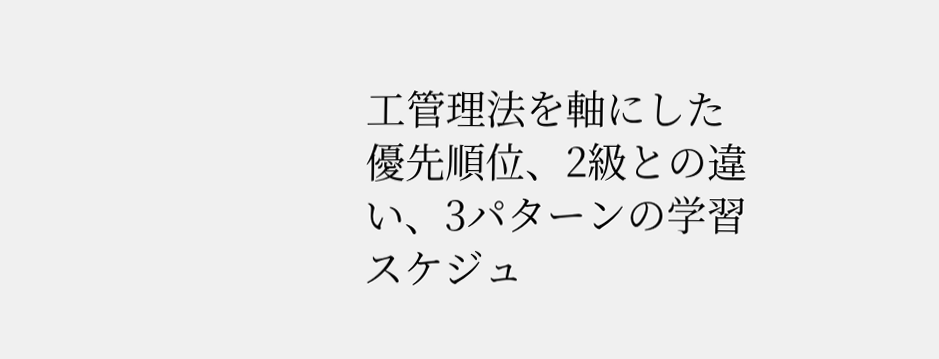工管理法を軸にした優先順位、2級との違い、3パターンの学習スケジュ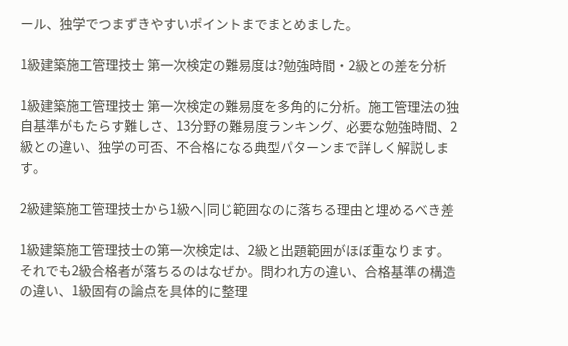ール、独学でつまずきやすいポイントまでまとめました。

1級建築施工管理技士 第一次検定の難易度は?勉強時間・2級との差を分析

1級建築施工管理技士 第一次検定の難易度を多角的に分析。施工管理法の独自基準がもたらす難しさ、13分野の難易度ランキング、必要な勉強時間、2級との違い、独学の可否、不合格になる典型パターンまで詳しく解説します。

2級建築施工管理技士から1級へ|同じ範囲なのに落ちる理由と埋めるべき差

1級建築施工管理技士の第一次検定は、2級と出題範囲がほぼ重なります。それでも2級合格者が落ちるのはなぜか。問われ方の違い、合格基準の構造の違い、1級固有の論点を具体的に整理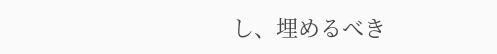し、埋めるべき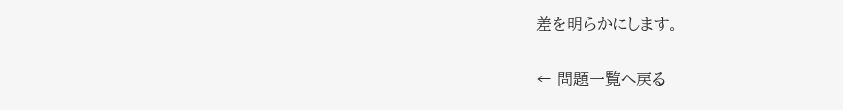差を明らかにします。

← 問題一覧へ戻る